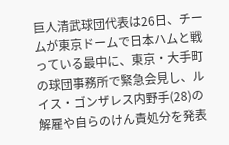巨人清武球団代表は26日、チームが東京ドームで日本ハムと戦っている最中に、東京・大手町の球団事務所で緊急会見し、ルイス・ゴンザレス内野手(28)の解雇や自らのけん責処分を発表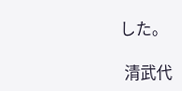した。

 清武代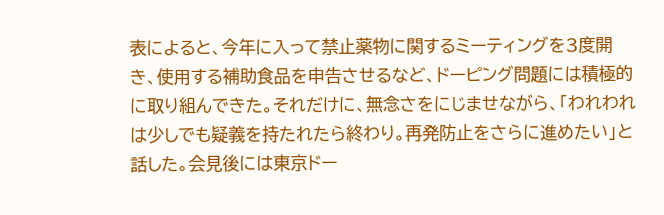表によると、今年に入って禁止薬物に関するミーティングを3度開き、使用する補助食品を申告させるなど、ドーピング問題には積極的に取り組んできた。それだけに、無念さをにじませながら、「われわれは少しでも疑義を持たれたら終わり。再発防止をさらに進めたい」と話した。会見後には東京ドー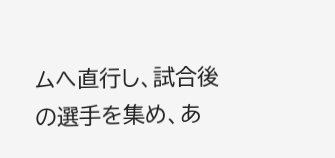ムへ直行し、試合後の選手を集め、あ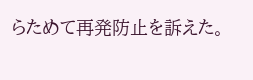らためて再発防止を訴えた。